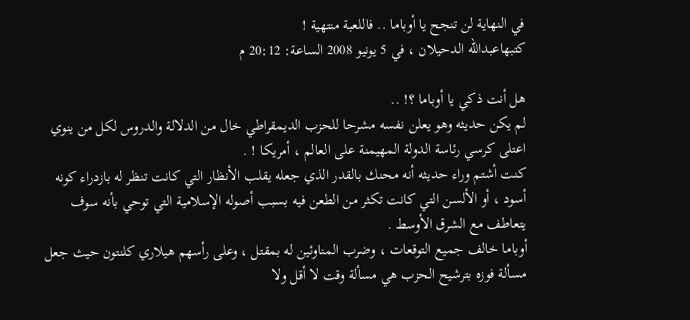في النهاية لن تنجح يا أوباما .. فاللعبة منتهية !
كتبهاعبدالله الدحيلان ، في 5 يونيو 2008 الساعة: 20:12 م

هل أنت ذكي يا أوباما ؟! ..
لم يكن حديثه وهو يعلن نفسه مشرحا للحزب الديمقراطي خال من الدلالة والدروس لكل من ينوي اعتلى كرسي رئاسة الدولة المهيمنة على العالم ، أمريكا ! .
كنت أشتم وراء حديثه أنه محنك بالقدر الذي جعله يقلب الأنظار التي كانت تنظر له بازدراء كونه أسود ، أو الألسن التي كانت تكثر من الطعن فيه بسبب أصوله الإسلامية التي توحي بأنه سوف يتعاطف مع الشرق الأوسط .
أوباما خالف جميع التوقعات ، وضرب المناوئين له بمقتل ، وعلى رأسهم هيلاري كلنتون حيث جعل مسألة فوزه بترشيح الحزب هي مسألة وقت لا أقل ولا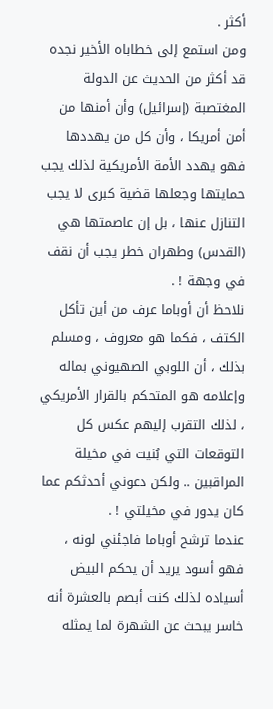أكثر .
ومن استمع إلى خطاباه الأخير نجده قد أكثر من الحديث عن الدولة المغتصبة (إسرائيل) وأن أمنها من أمن أمريكا ، وأن كل من يهددها فهو يهدد الأمة الأمريكية لذلك يجب حمايتها وجعلها قضية كبرى لا يجب التنازل عنها ، بل إن عاصمتها هي (القدس) وطهران خطر يجب أن نقف في وجهة ! .
نلاحظ أن أوباما عرف من أين تأكل الكتف ، فكما هو معروف ، ومسلم بذلك ، أن اللوبي الصهيوني بماله وإعلامه هو المتحكم بالقرار الأمريكي ، لذلك التقرب إليهم عكس كل التوقعات التي بُنيت في مخيلة المراقبين .. ولكن دعوني أحدثكم عما كان يدور في مخيلتي ! .
عندما ترشح أوباما فاجئني لونه ، فهو أسود يريد أن يحكم البيض أسياده لذلك كنت أبصم بالعشرة أنه خاسر يبحث عن الشهرة لما يمثله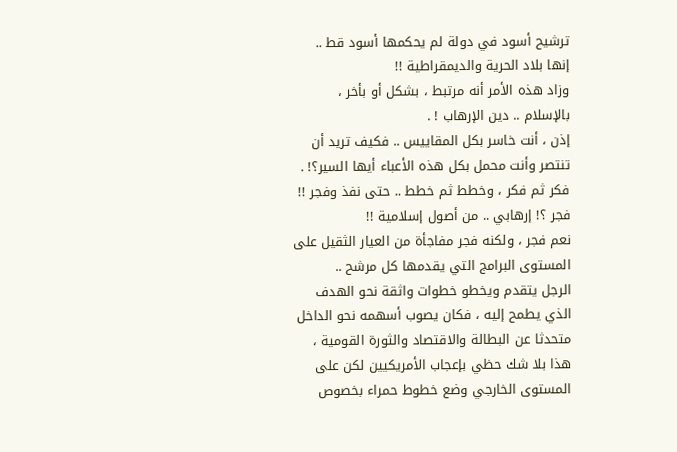ترشيح أسود في دولة لم يحكمها أسود قط ..
إنها بلاد الحرية والديمقراطية !!
وزاد هذه الأمر أنه مرتبط ، بشكل أو بأخر ، بالإسلام .. دين الإرهاب ! .
إذن ، أنت خاسر بكل المقاييس .. فكيف تريد أن تنتصر وأنت محمل بكل هذه الأعباء أيها السير؟! .
فكر ثم فكر ، وخطط ثم خطط .. حتى نفذ وفجر !!
فجر ؟! إرهابي .. من أصول إسلامية !!
نعم فجر ، ولكنه فجر مفاجأة من العيار الثقيل على المستوى البرامج التي يقدمها كل مرشح ..
الرجل يتقدم ويخطو خطوات واثقة نحو الهدف الذي يطمح إليه ، فكان يصوب أسهمه نحو الداخل متحدثا عن البطالة والاقتصاد والثورة القومية ، هذا بلا شك حظي بإعجاب الأمريكيين لكن على المستوى الخارجي وضع خطوط حمراء بخصوص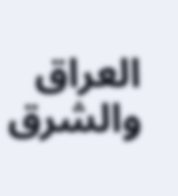العراق والشرق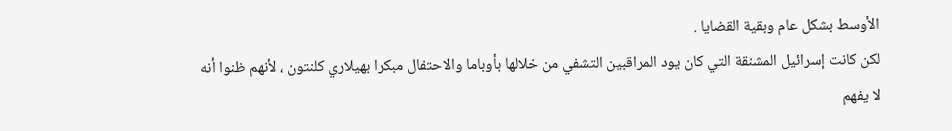الأوسط بشكل عام وبقية القضايا .
لكن كانت إسرائيل المشنقة التي كان يود المراقبين التشفي من خلالها بأوباما والاحتفال مبكرا بهيلاري كلنتون ، لأنهم ظنوا أنه لا يفهم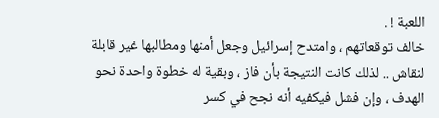اللعبة ! .
خالف توقعاتهم ، وامتدح إسرائيل وجعل أمنها ومطالبها غير قابلة لنقاش .. لذلك كانت النتيجة بأن فاز ، وبقية له خطوة واحدة نحو الهدف ، وإن فشل فيكفيه أنه نجح في كسر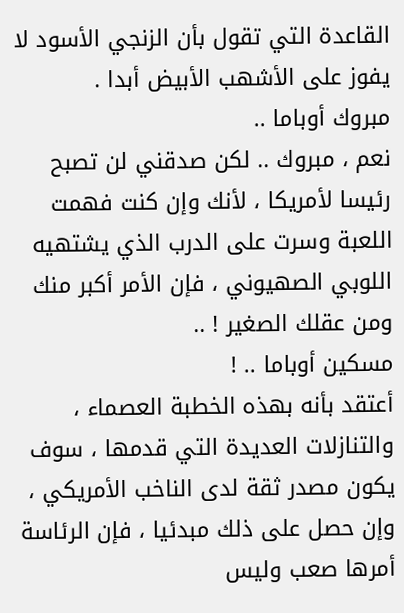القاعدة التي تقول بأن الزنجي الأسود لا يفوز على الأشهب الأبيض أبدا .
مبروك أوباما ..
نعم ، مبروك .. لكن صدقني لن تصبح رئيسا لأمريكا ، لأنك وإن كنت فهمت اللعبة وسرت على الدرب الذي يشتهيه اللوبي الصهيوني ، فإن الأمر أكبر منك ومن عقلك الصغير ! ..
مسكين أوباما .. !
أعتقد بأنه بهذه الخطبة العصماء ، والتنازلات العديدة التي قدمها ، سوف يكون مصدر ثقة لدى الناخب الأمريكي ، وإن حصل على ذلك مبدئيا ، فإن الرئاسة أمرها صعب وليس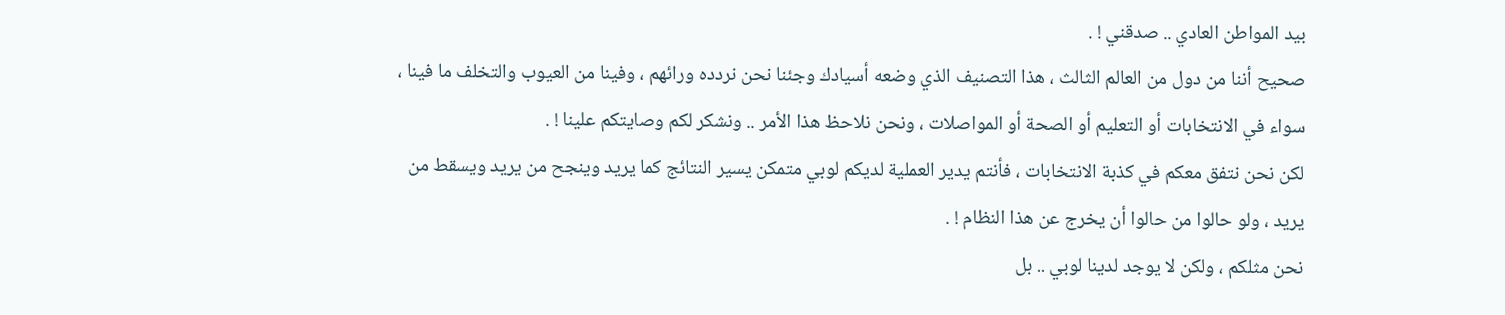بيد المواطن العادي .. صدقني ! .
صحيح أننا من دول من العالم الثالث ، هذا التصنيف الذي وضعه أسيادك وجئنا نحن نردده ورائهم ، وفينا من العيوب والتخلف ما فينا ، سواء في الانتخابات أو التعليم أو الصحة أو المواصلات ، ونحن نلاحظ هذا الأمر .. ونشكر لكم وصايتكم علينا ! .
لكن نحن نتفق معكم في كذبة الانتخابات ، فأنتم يدير العملية لديكم لوبي متمكن يسير النتائج كما يريد وينجح من يريد ويسقط من يريد ، ولو حالوا من حالوا أن يخرج عن هذا النظام ! .
نحن مثلكم ، ولكن لا يوجد لدينا لوبي .. بل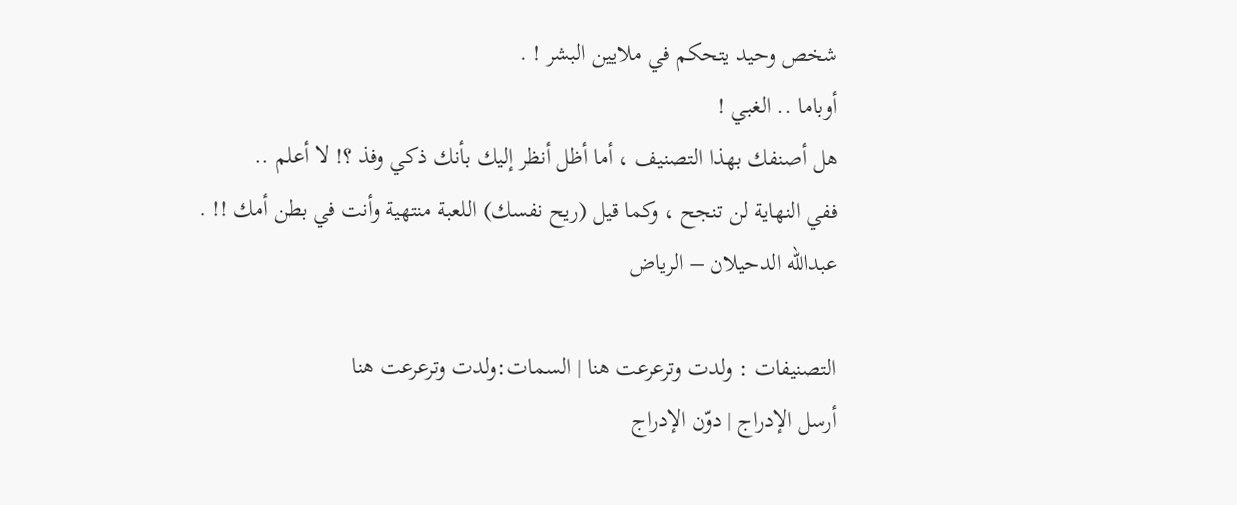شخص وحيد يتحكم في ملايين البشر ! .
أوباما .. الغبي !
هل أصنفك بهذا التصنيف ، أما أظل أنظر إليك بأنك ذكي وفذ ؟! لا أعلم ..
ففي النهاية لن تنجح ، وكما قيل (ريح نفسك) اللعبة منتهية وأنت في بطن أمك !! .
عبدالله الدحيلان – الرياض

التصنيفات : ولدت وترعرعت هنا | السمات:ولدت وترعرعت هنا
أرسل الإدراج | دوّن الإدراج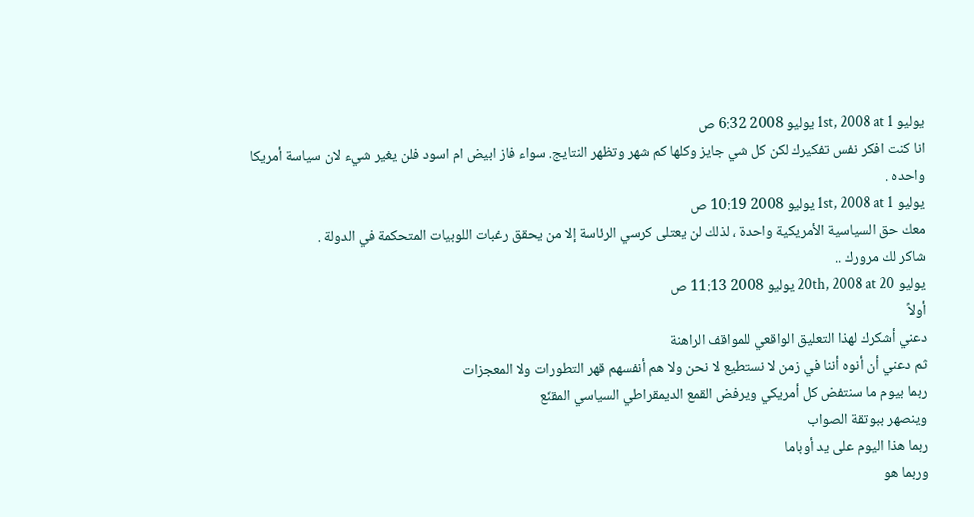يوليو 1st, 2008 at 1 يوليو 2008 6:32 ص
انا كنت افكر نفس تفكيرك لكن كل شي جايز وكلها كم شهر وتظهر النتايج. سواء فاز ابيض ام اسود فلن يغير شيء لان سياسة أمريكا واحده .
يوليو 1st, 2008 at 1 يوليو 2008 10:19 ص
معك حق السياسية الأمريكية واحدة ، لذلك لن يعتلى كرسي الرئاسة إلا من يحقق رغبات اللوبيات المتحكمة في الدولة .
شاكر لك مرورك ..
يوليو 20th, 2008 at 20 يوليو 2008 11:13 ص
أولاً
دعني أشكرك لهذا التعليق الواقعي للمواقف الراهنة
ثم دعني أن أنوه أننا في زمن لا نستطيع لا نحن ولا هم أنفسهم قهر التطورات ولا المعجزات
ربما بيوم ما سنتفض كل أمريكي ويرفض القمع الديمقراطي السياسي المقنّع
وينصهر ببوتقة الصواب
ربما هذا اليوم على يد أوباما
وربما هو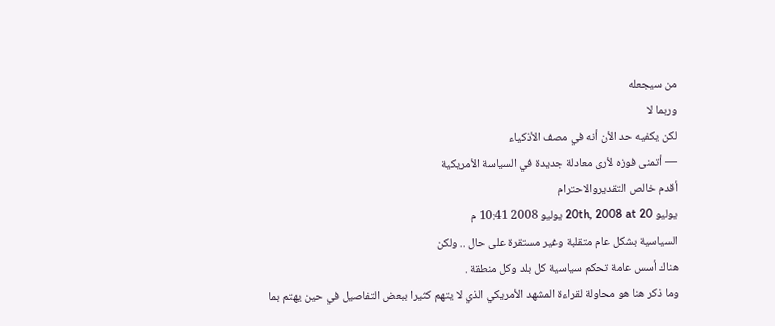من سيجعله
وربما لا
لكن يكفيه حد الأن أنه في مصف الأذكياء
— أتمنى فوزه لأرى معادلة جديدة في السياسة الأمريكية
أقدم خالص التقديروالاحترام
يوليو 20th, 2008 at 20 يوليو 2008 10:41 م
السياسية بشكل عام متقلبة وغير مستقرة على حال .. ولكن
هناك أسس عامة تحكم سياسية كل بلد وكل منطقة .
وما ذكر هنا هو محاولة لقراءة المشهد الأمريكي الذي لا يتهم كثيرا ببعض التفاصيل في حين يهتم بما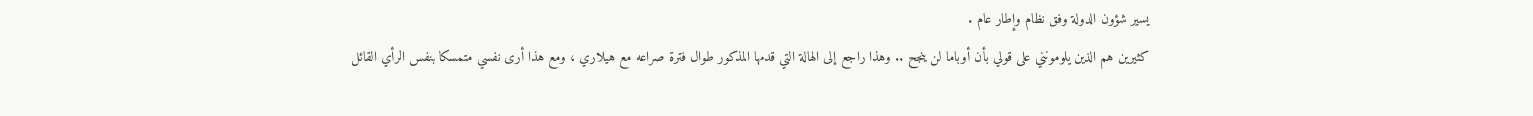يسير شؤون الدولة وفق نظام وإطار عام .
كثيرين هم الذين يلومونني على قولي بأن أوباما لن ينجح .. وهذا راجع إلى الهالة التي قدمها المذكور طوال فترة صراعه مع هيلاري ، ومع هذا أرى نفسي متمسكا بنفس الرأي القائل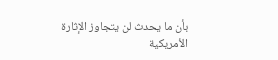بأن ما يحدث لن يتجاوز الإثارة الأمريكية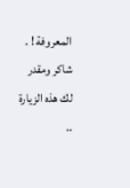المعروفة ! .
شاكر ومقدر لك هذه الزيارة ..